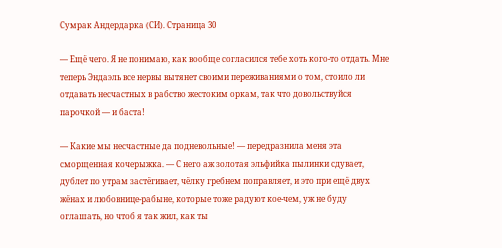Сумрак Андердарка (СИ). Страница 30

— Ещё чего. Я не понимаю, как вообще согласился тебе хоть кого-то отдать. Мне теперь Эндаэль все нервы вытянет своими переживаниями о том, стоило ли отдавать несчастных в рабство жестоким оркам, так что довольствуйся парочкой — и баста!

— Какие мы несчастные да подневольные! — передразнила меня эта сморщенная кочерыжка. — С него аж золотая эльфийка пылинки сдувает, дублет по утрам застёгивает, чёлку гребнем поправляет, и это при ещё двух жёнах и любовнице-рабыне, которые тоже радуют кое-чем, уж не буду оглашать, но чтоб я так жил, как ты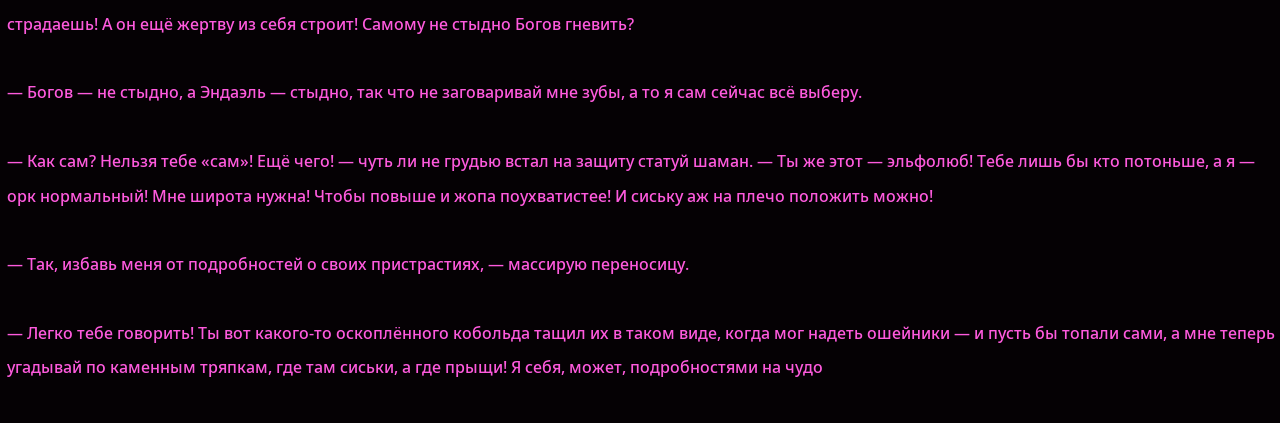страдаешь! А он ещё жертву из себя строит! Самому не стыдно Богов гневить?

— Богов — не стыдно, а Эндаэль — стыдно, так что не заговаривай мне зубы, а то я сам сейчас всё выберу.

— Как сам? Нельзя тебе «сам»! Ещё чего! — чуть ли не грудью встал на защиту статуй шаман. — Ты же этот — эльфолюб! Тебе лишь бы кто потоньше, а я — орк нормальный! Мне широта нужна! Чтобы повыше и жопа поухватистее! И сиську аж на плечо положить можно!

— Так, избавь меня от подробностей о своих пристрастиях, — массирую переносицу.

— Легко тебе говорить! Ты вот какого-то оскоплённого кобольда тащил их в таком виде, когда мог надеть ошейники — и пусть бы топали сами, а мне теперь угадывай по каменным тряпкам, где там сиськи, а где прыщи! Я себя, может, подробностями на чудо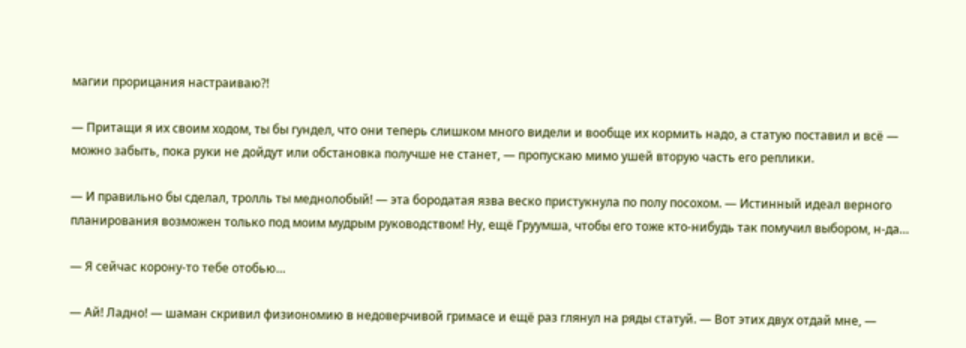магии прорицания настраиваю⁈

— Притащи я их своим ходом, ты бы гундел, что они теперь слишком много видели и вообще их кормить надо, а статую поставил и всё — можно забыть, пока руки не дойдут или обстановка получше не станет, — пропускаю мимо ушей вторую часть его реплики.

— И правильно бы сделал, тролль ты меднолобый! — эта бородатая язва веско пристукнула по полу посохом. — Истинный идеал верного планирования возможен только под моим мудрым руководством! Ну, ещё Груумша, чтобы его тоже кто-нибудь так помучил выбором, н-да…

— Я сейчас корону-то тебе отобью…

— Ай! Ладно! — шаман скривил физиономию в недоверчивой гримасе и ещё раз глянул на ряды статуй. — Вот этих двух отдай мне, —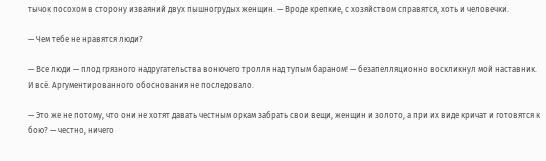тычок посохом в сторону изваяний двух пышногрудых женщин. — Вроде крепкие, с хозяйством справятся, хоть и человечки.

— Чем тебе не нравятся люди?

— Все люди — плод грязного надругательства вонючего тролля над тупым бараном! — безапелляционно воскликнул мой наставник. И всё. Аргументированного обоснования не последовало.

— Это же не потому, что они не хотят давать честным оркам забрать свои вещи, женщин и золото, а при их виде кричат и готовятся к бою? — честно, ничего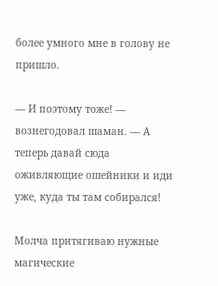более умного мне в голову не пришло.

— И поэтому тоже! — вознегодовал шаман. — А теперь давай сюда оживляющие ошейники и иди уже, куда ты там собирался!

Молча притягиваю нужные магические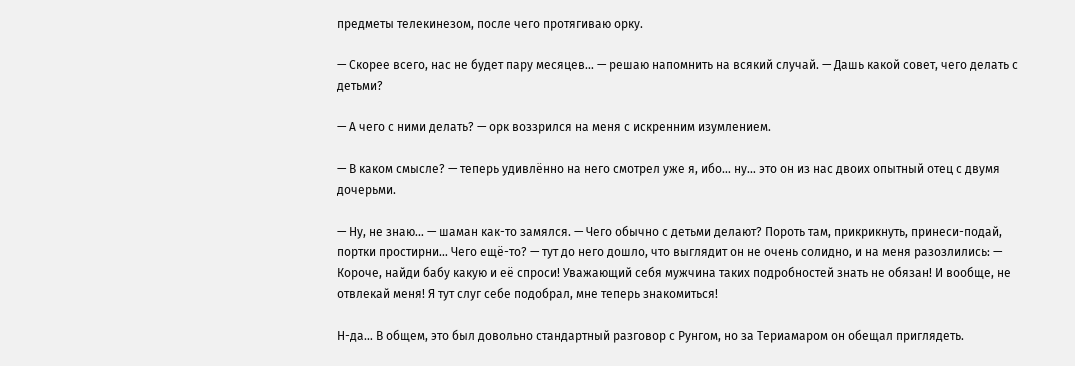предметы телекинезом, после чего протягиваю орку.

— Скорее всего, нас не будет пару месяцев… — решаю напомнить на всякий случай. — Дашь какой совет, чего делать с детьми?

— А чего с ними делать? — орк воззрился на меня с искренним изумлением.

— В каком смысле? — теперь удивлённо на него смотрел уже я, ибо… ну… это он из нас двоих опытный отец с двумя дочерьми.

— Ну, не знаю… — шаман как-то замялся. — Чего обычно с детьми делают? Пороть там, прикрикнуть, принеси-подай, портки простирни… Чего ещё-то? — тут до него дошло, что выглядит он не очень солидно, и на меня разозлились: — Короче, найди бабу какую и её спроси! Уважающий себя мужчина таких подробностей знать не обязан! И вообще, не отвлекай меня! Я тут слуг себе подобрал, мне теперь знакомиться!

Н-да… В общем, это был довольно стандартный разговор с Рунгом, но за Териамаром он обещал приглядеть.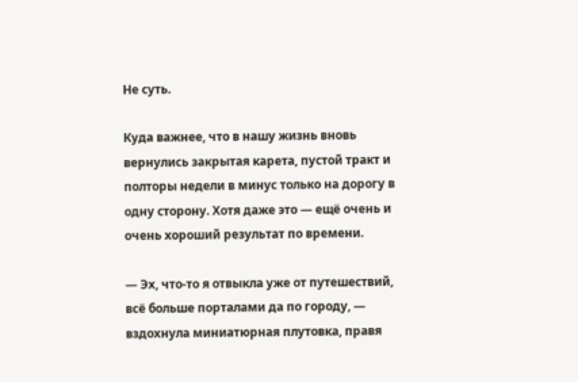Не суть.

Куда важнее, что в нашу жизнь вновь вернулись закрытая карета, пустой тракт и полторы недели в минус только на дорогу в одну сторону. Хотя даже это — ещё очень и очень хороший результат по времени.

— Эх, что-то я отвыкла уже от путешествий, всё больше порталами да по городу, — вздохнула миниатюрная плутовка, правя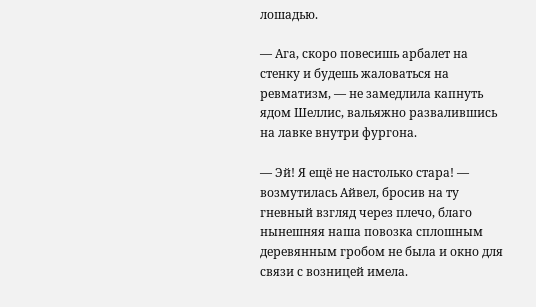лошадью.

— Ага, скоро повесишь арбалет на стенку и будешь жаловаться на ревматизм, — не замедлила капнуть ядом Шеллис, вальяжно развалившись на лавке внутри фургона.

— Эй! Я ещё не настолько стара! — возмутилась Айвел, бросив на ту гневный взгляд через плечо, благо нынешняя наша повозка сплошным деревянным гробом не была и окно для связи с возницей имела.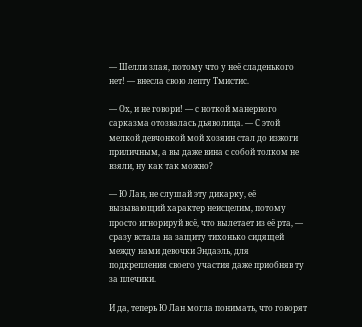— Шелли злая, потому что у неё сладенького нет! — внесла свою лепту Тмистис.

— Ох, и не говори! — с ноткой манерного сарказма отозвалась дьяволица. — С этой мелкой девчонкой мой хозяин стал до изжоги приличным, а вы даже вина с собой толком не взяли, ну как так можно?

— Ю Лан, не слушай эту дикарку, её вызывающий характер неисцелим, потому просто игнорируй всё, что вылетает из её рта, — сразу встала на защиту тихонько сидящей между нами девочки Эндаэль, для подкрепления своего участия даже приобняв ту за плечики.

И да, теперь Ю Лан могла понимать, что говорят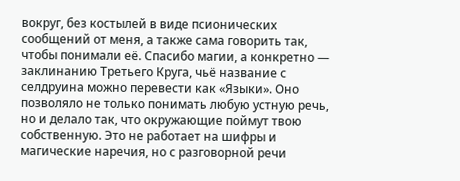вокруг, без костылей в виде псионических сообщений от меня, а также сама говорить так, чтобы понимали её. Спасибо магии, а конкретно — заклинанию Третьего Круга, чьё название с селдруина можно перевести как «Языки». Оно позволяло не только понимать любую устную речь, но и делало так, что окружающие поймут твою собственную. Это не работает на шифры и магические наречия, но с разговорной речи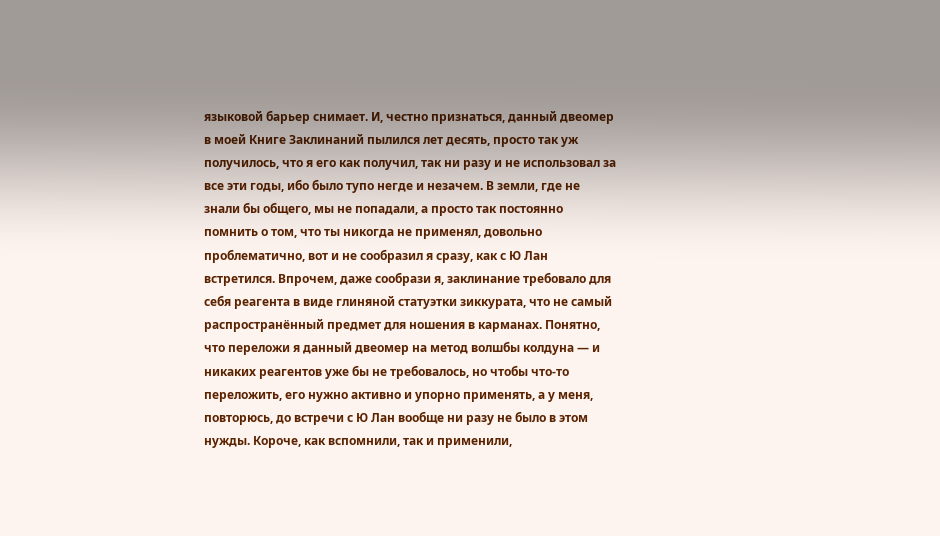языковой барьер снимает. И, честно признаться, данный двеомер в моей Книге Заклинаний пылился лет десять, просто так уж получилось, что я его как получил, так ни разу и не использовал за все эти годы, ибо было тупо негде и незачем. В земли, где не знали бы общего, мы не попадали, а просто так постоянно помнить о том, что ты никогда не применял, довольно проблематично, вот и не сообразил я сразу, как с Ю Лан встретился. Впрочем, даже сообрази я, заклинание требовало для себя реагента в виде глиняной статуэтки зиккурата, что не самый распространённый предмет для ношения в карманах. Понятно, что переложи я данный двеомер на метод волшбы колдуна — и никаких реагентов уже бы не требовалось, но чтобы что-то переложить, его нужно активно и упорно применять, а у меня, повторюсь, до встречи с Ю Лан вообще ни разу не было в этом нужды. Короче, как вспомнили, так и применили,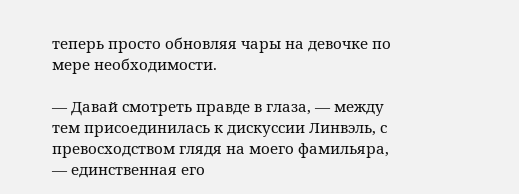теперь просто обновляя чары на девочке по мере необходимости.

— Давай смотреть правде в глаза, — между тем присоединилась к дискуссии Линвэль, с превосходством глядя на моего фамильяра, — единственная его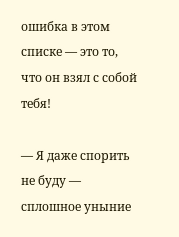ошибка в этом списке — это то, что он взял с собой тебя!

— Я даже спорить не буду — сплошное уныние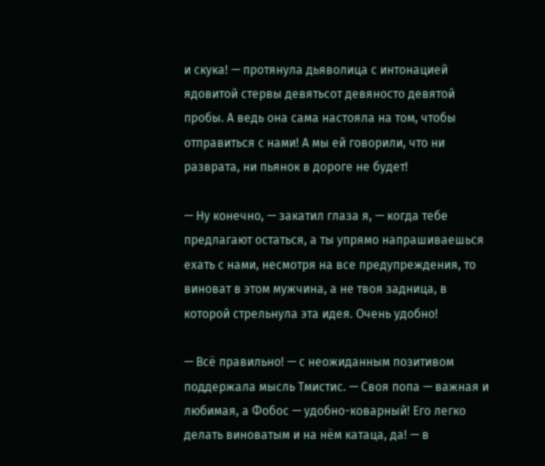и скука! — протянула дьяволица с интонацией ядовитой стервы девятьсот девяносто девятой пробы. А ведь она сама настояла на том, чтобы отправиться с нами! А мы ей говорили, что ни разврата, ни пьянок в дороге не будет!

— Ну конечно, — закатил глаза я, — когда тебе предлагают остаться, а ты упрямо напрашиваешься ехать с нами, несмотря на все предупреждения, то виноват в этом мужчина, а не твоя задница, в которой стрельнула эта идея. Очень удобно!

— Всё правильно! — с неожиданным позитивом поддержала мысль Тмистис. — Своя попа — важная и любимая, а Фобос — удобно-коварный! Его легко делать виноватым и на нём катаца, да! — в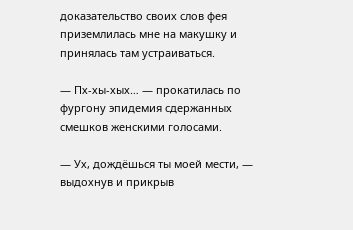доказательство своих слов фея приземлилась мне на макушку и принялась там устраиваться.

— Пх-хы-хых… — прокатилась по фургону эпидемия сдержанных смешков женскими голосами.

— Ух, дождёшься ты моей мести, — выдохнув и прикрыв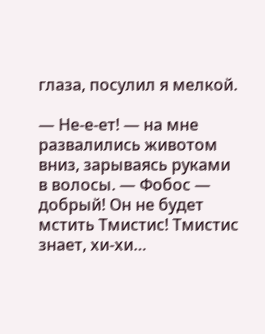глаза, посулил я мелкой.

— Не-е-ет! — на мне развалились животом вниз, зарываясь руками в волосы. — Фобос — добрый! Он не будет мстить Тмистис! Тмистис знает, хи-хи…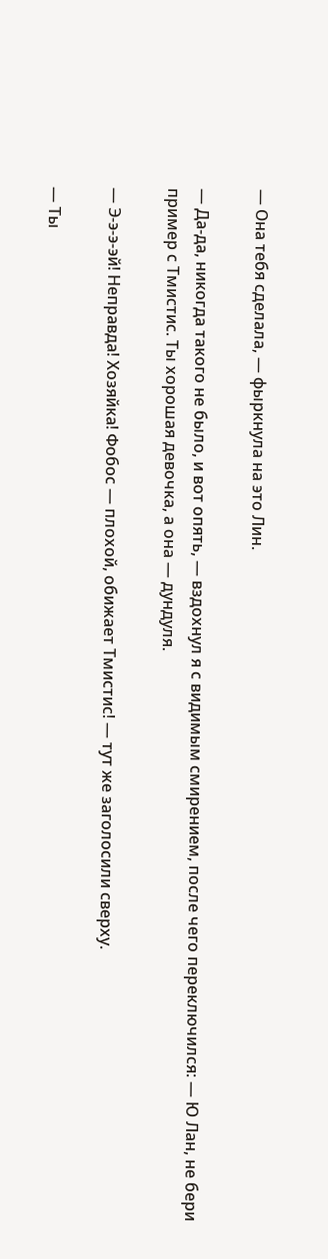— Она тебя сделала, — фыркнула на это Лин.

— Да-да, никогда такого не было, и вот опять, — вздохнул я с видимым смирением, после чего переключился: — Ю Лан, не бери пример с Тмистис. Ты хорошая девочка, а она — дундуля.

— Э-э-э-эй! Неправда! Хозяйка! Фобос — плохой, обижает Тмистис! — тут же заголосили сверху.

— Ты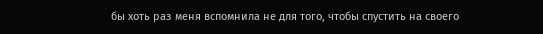бы хоть раз меня вспомнила не для того, чтобы спустить на своего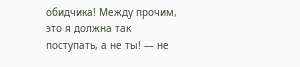обидчика! Между прочим, это я должна так поступать, а не ты! — не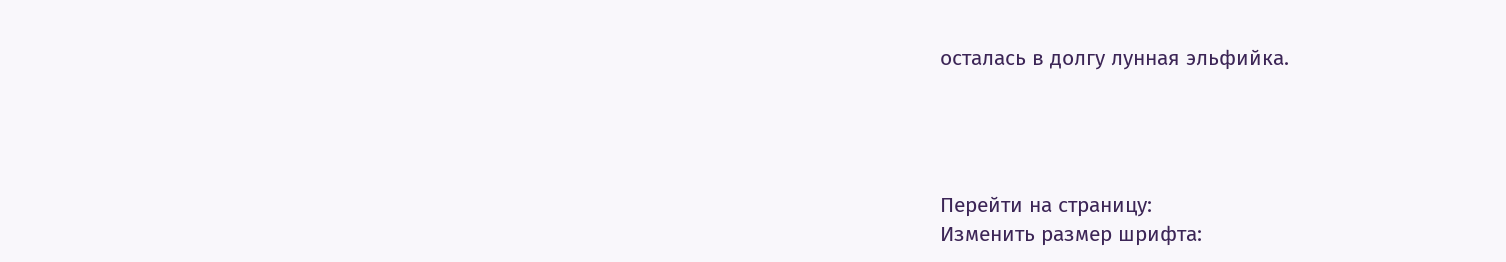осталась в долгу лунная эльфийка.




Перейти на страницу:
Изменить размер шрифта: